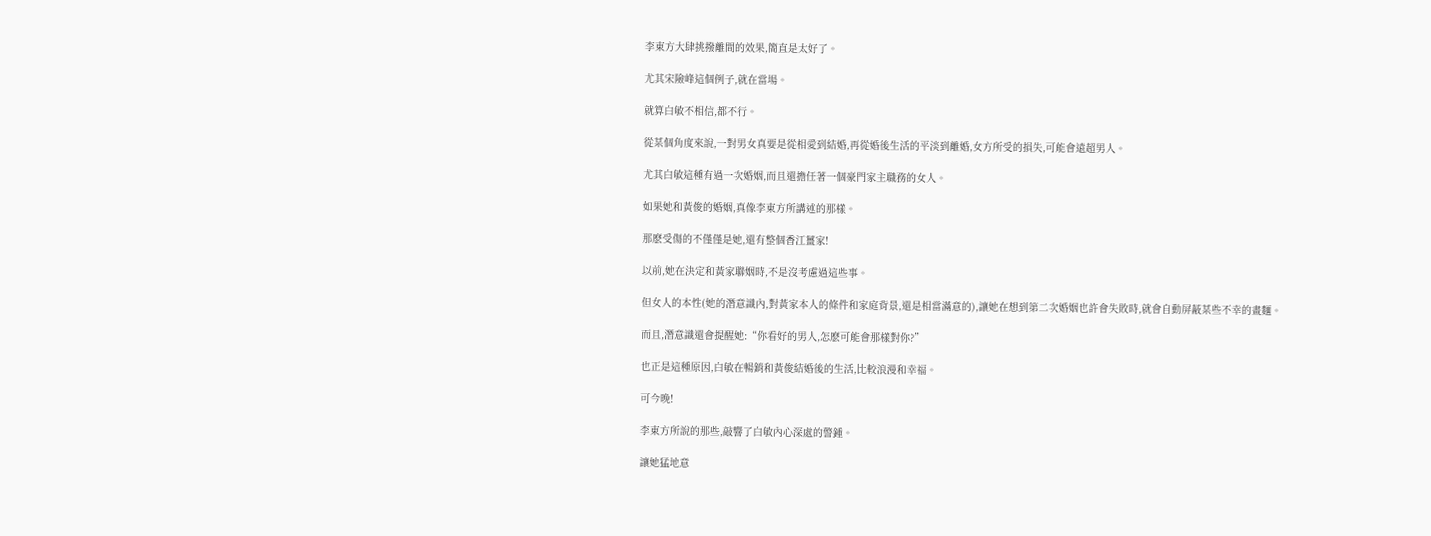李東方大肆挑撥離間的效果,簡直是太好了。

尤其宋險峰這個例子,就在當場。

就算白敏不相信,都不行。

從某個角度來說,一對男女真要是從相愛到結婚,再從婚後生活的平淡到離婚,女方所受的損失,可能會遠超男人。

尤其白敏這種有過一次婚姻,而且還擔任著一個豪門家主職務的女人。

如果她和黃俊的婚姻,真像李東方所講述的那樣。

那麽受傷的不僅僅是她,還有整個香江薑家!

以前,她在決定和黃家聯姻時,不是沒考慮過這些事。

但女人的本性(她的潛意識內,對黃家本人的條件和家庭背景,還是相當滿意的),讓她在想到第二次婚姻也許會失敗時,就會自動屏蔽某些不幸的畫麵。

而且,潛意識還會提醒她:“你看好的男人,怎麽可能會那樣對你?”

也正是這種原因,白敏在暢銷和黃俊結婚後的生活,比較浪漫和幸福。

可今晚!

李東方所說的那些,敲響了白敏內心深處的警鍾。

讓她猛地意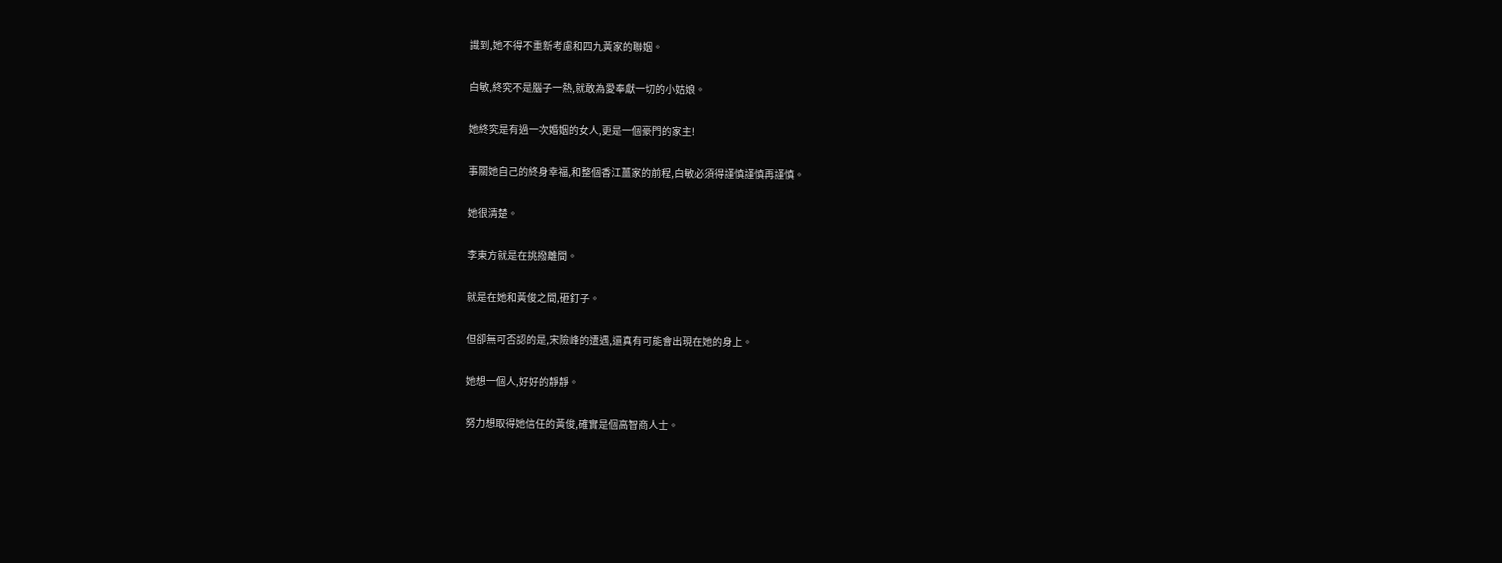識到,她不得不重新考慮和四九黃家的聯姻。

白敏,終究不是腦子一熱,就敢為愛奉獻一切的小姑娘。

她終究是有過一次婚姻的女人,更是一個豪門的家主!

事關她自己的終身幸福,和整個香江薑家的前程,白敏必須得謹慎謹慎再謹慎。

她很清楚。

李東方就是在挑撥離間。

就是在她和黃俊之間,砸釘子。

但卻無可否認的是,宋險峰的遭遇,還真有可能會出現在她的身上。

她想一個人,好好的靜靜。

努力想取得她信任的黃俊,確實是個高智商人士。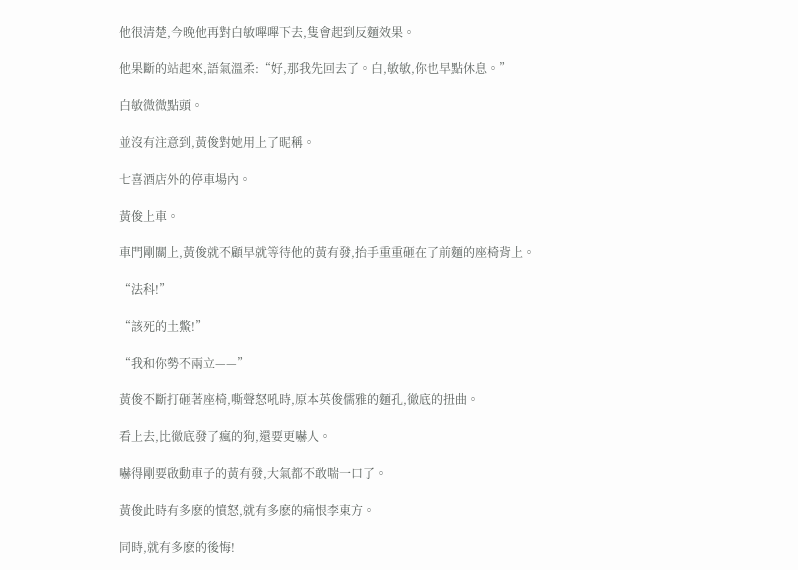他很清楚,今晚他再對白敏嗶嗶下去,隻會起到反麵效果。

他果斷的站起來,語氣溫柔:“好,那我先回去了。白,敏敏,你也早點休息。”

白敏微微點頭。

並沒有注意到,黃俊對她用上了昵稱。

七喜酒店外的停車場內。

黃俊上車。

車門剛關上,黃俊就不顧早就等待他的黃有發,抬手重重砸在了前麵的座椅背上。

“法科!”

“該死的土鱉!”

“我和你勢不兩立——”

黃俊不斷打砸著座椅,嘶聲怒吼時,原本英俊儒雅的麵孔,徹底的扭曲。

看上去,比徹底發了瘋的狗,還要更嚇人。

嚇得剛要啟動車子的黃有發,大氣都不敢喘一口了。

黃俊此時有多麽的憤怒,就有多麽的痛恨李東方。

同時,就有多麽的後悔!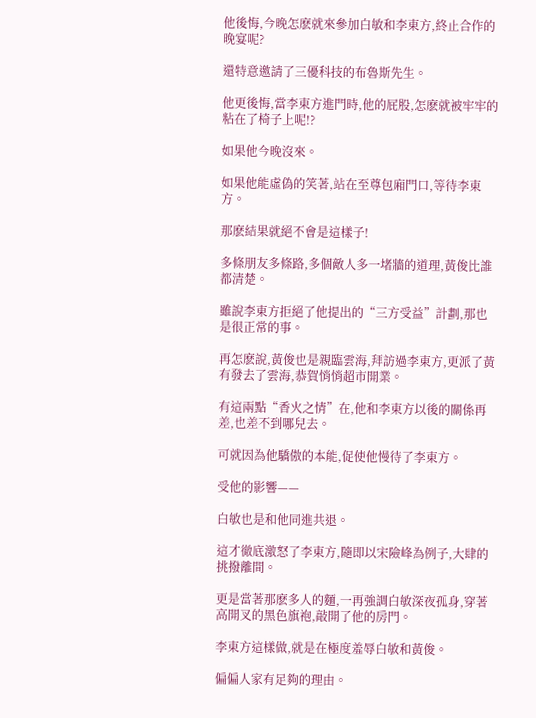他後悔,今晚怎麽就來參加白敏和李東方,終止合作的晚宴呢?

還特意邀請了三優科技的布魯斯先生。

他更後悔,當李東方進門時,他的屁股,怎麽就被牢牢的粘在了椅子上呢!?

如果他今晚沒來。

如果他能虛偽的笑著,站在至尊包廂門口,等待李東方。

那麽結果就絕不會是這樣子!

多條朋友多條路,多個敵人多一堵牆的道理,黃俊比誰都清楚。

雖說李東方拒絕了他提出的“三方受益”計劃,那也是很正常的事。

再怎麽說,黃俊也是親臨雲海,拜訪過李東方,更派了黃有發去了雲海,恭賀悄悄超市開業。

有這兩點“香火之情”在,他和李東方以後的關係再差,也差不到哪兒去。

可就因為他驕傲的本能,促使他慢待了李東方。

受他的影響——

白敏也是和他同進共退。

這才徹底激怒了李東方,隨即以宋險峰為例子,大肆的挑撥離間。

更是當著那麽多人的麵,一再強調白敏深夜孤身,穿著高開叉的黑色旗袍,敲開了他的房門。

李東方這樣做,就是在極度羞辱白敏和黃俊。

偏偏人家有足夠的理由。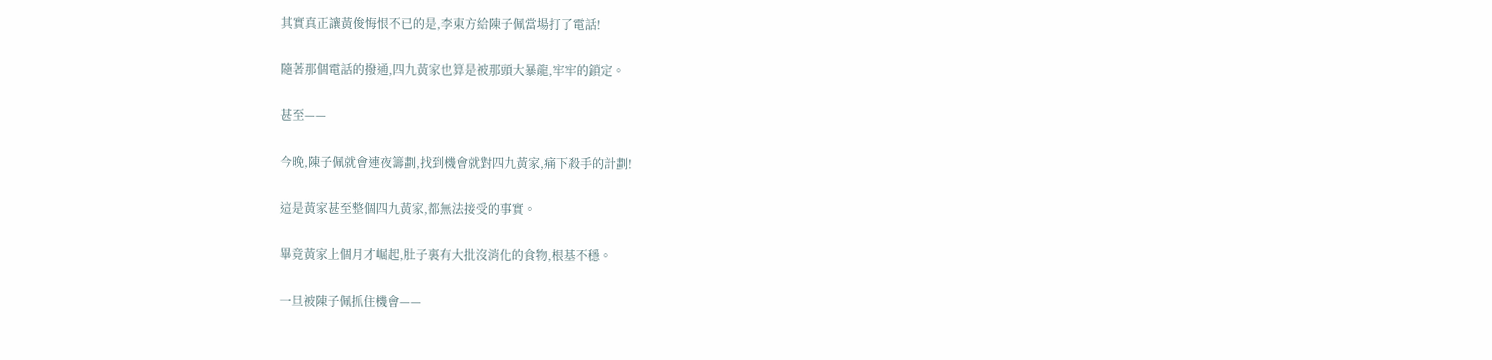其實真正讓黃俊悔恨不已的是,李東方給陳子佩當場打了電話!

隨著那個電話的撥通,四九黃家也算是被那頭大暴龍,牢牢的鎖定。

甚至——

今晚,陳子佩就會連夜籌劃,找到機會就對四九黃家,痛下殺手的計劃!

這是黃家甚至整個四九黃家,都無法接受的事實。

畢竟黃家上個月才崛起,肚子裏有大批沒消化的食物,根基不穩。

一旦被陳子佩抓住機會——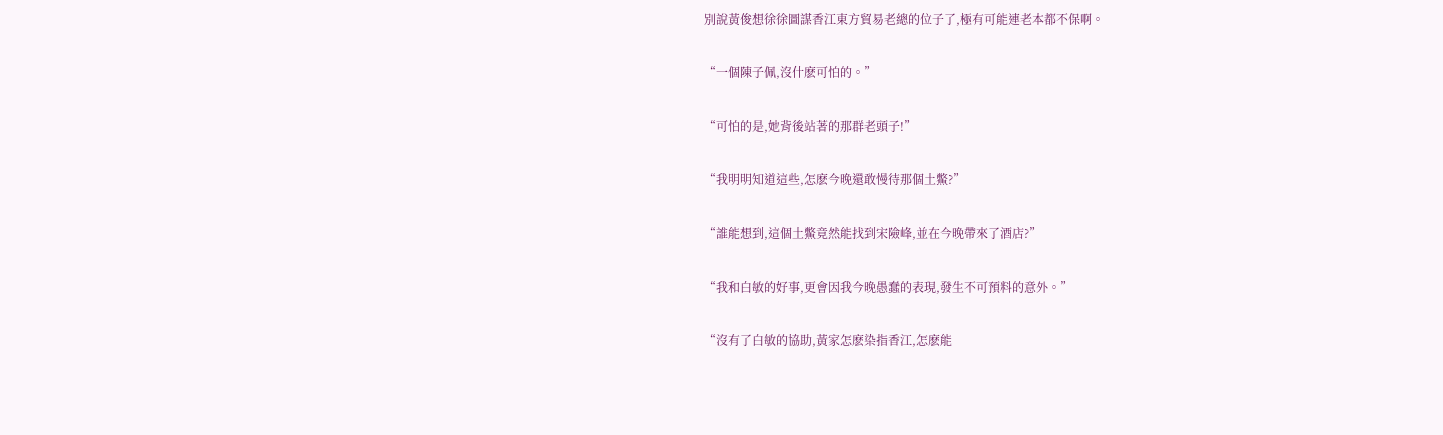別說黃俊想徐徐圖謀香江東方貿易老總的位子了,極有可能連老本都不保啊。

“一個陳子佩,沒什麽可怕的。”

“可怕的是,她背後站著的那群老頭子!”

“我明明知道這些,怎麽今晚還敢慢待那個土鱉?”

“誰能想到,這個土鱉竟然能找到宋險峰,並在今晚帶來了酒店?”

“我和白敏的好事,更會因我今晚愚蠢的表現,發生不可預料的意外。”

“沒有了白敏的協助,黃家怎麽染指香江,怎麽能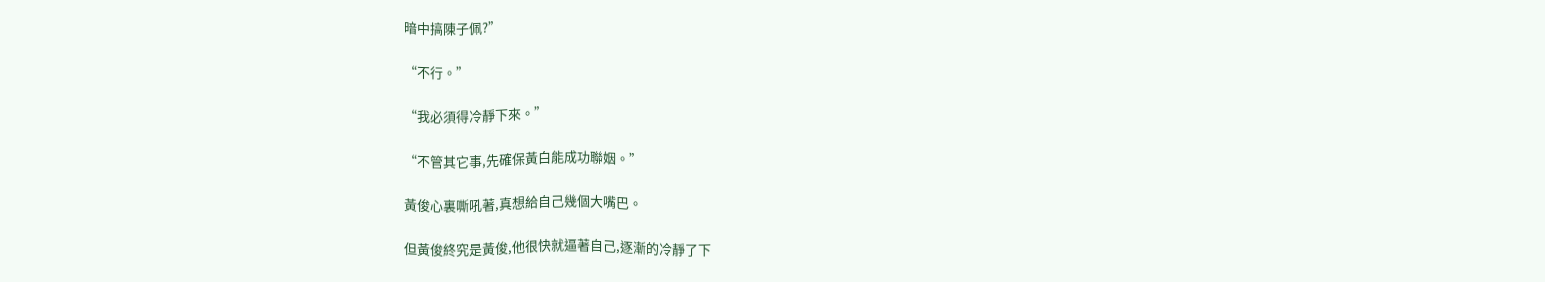暗中搞陳子佩?”

“不行。”

“我必須得冷靜下來。”

“不管其它事,先確保黃白能成功聯姻。”

黃俊心裏嘶吼著,真想給自己幾個大嘴巴。

但黃俊終究是黃俊,他很快就逼著自己,逐漸的冷靜了下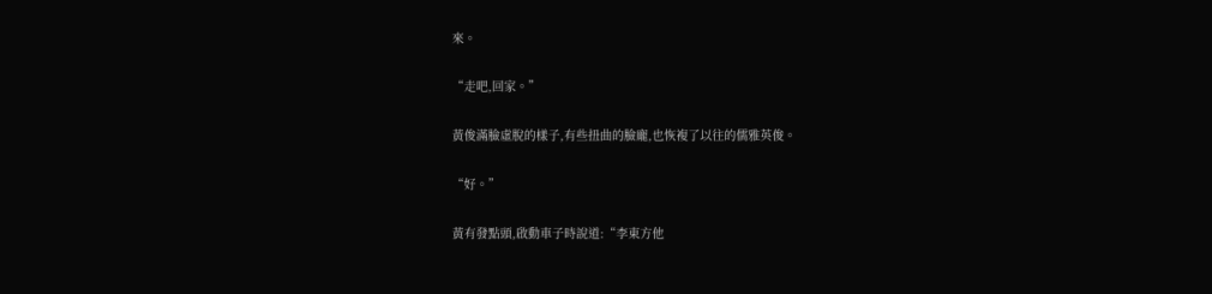來。

“走吧,回家。”

黃俊滿臉虛脫的樣子,有些扭曲的臉龐,也恢複了以往的儒雅英俊。

“好。”

黃有發點頭,啟動車子時說道:“李東方他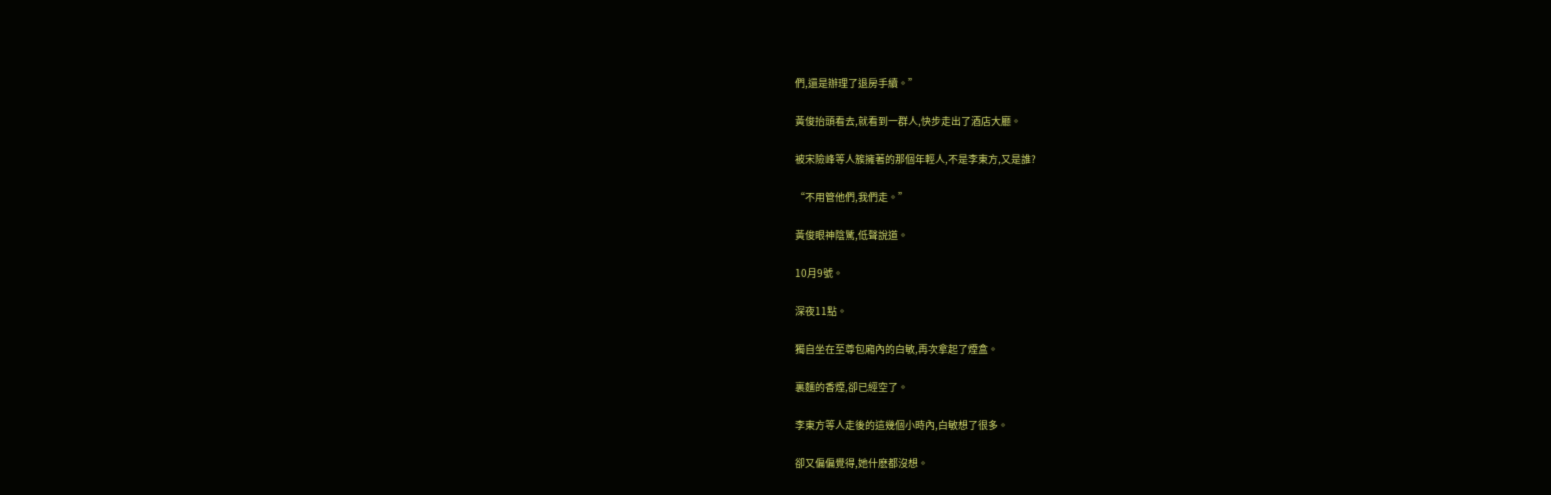們,還是辦理了退房手續。”

黃俊抬頭看去,就看到一群人,快步走出了酒店大廳。

被宋險峰等人簇擁著的那個年輕人,不是李東方,又是誰?

“不用管他們,我們走。”

黃俊眼神陰騭,低聲說道。

10月9號。

深夜11點。

獨自坐在至尊包廂內的白敏,再次拿起了煙盒。

裏麵的香煙,卻已經空了。

李東方等人走後的這幾個小時內,白敏想了很多。

卻又偏偏覺得,她什麽都沒想。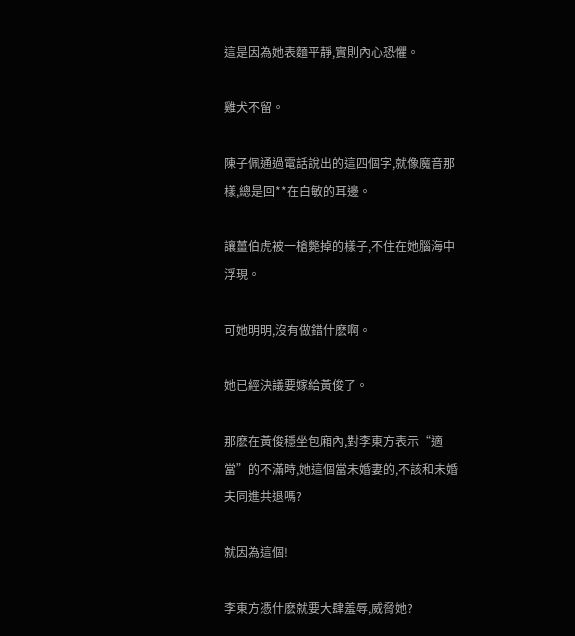這是因為她表麵平靜,實則內心恐懼。

雞犬不留。

陳子佩通過電話說出的這四個字,就像魔音那樣,總是回**在白敏的耳邊。

讓薑伯虎被一槍斃掉的樣子,不住在她腦海中浮現。

可她明明,沒有做錯什麽啊。

她已經決議要嫁給黃俊了。

那麽在黃俊穩坐包廂內,對李東方表示“適當”的不滿時,她這個當未婚妻的,不該和未婚夫同進共退嗎?

就因為這個!

李東方憑什麽就要大肆羞辱,威脅她?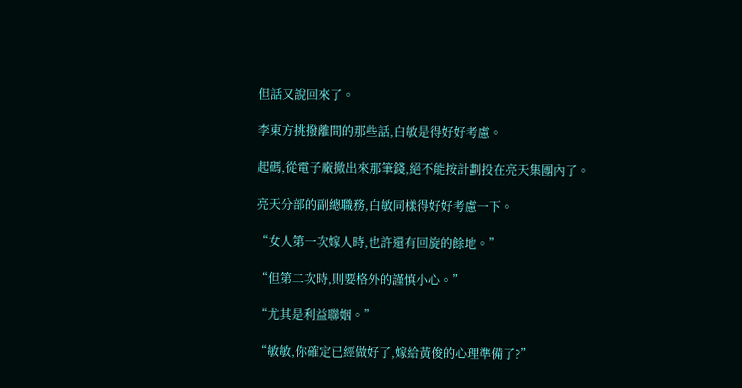但話又說回來了。

李東方挑撥離間的那些話,白敏是得好好考慮。

起碼,從電子廠撤出來那筆錢,絕不能按計劃投在亮天集團內了。

亮天分部的副總職務,白敏同樣得好好考慮一下。

“女人第一次嫁人時,也許還有回旋的餘地。”

“但第二次時,則要格外的謹慎小心。”

“尤其是利益聯姻。”

“敏敏,你確定已經做好了,嫁給黃俊的心理準備了?”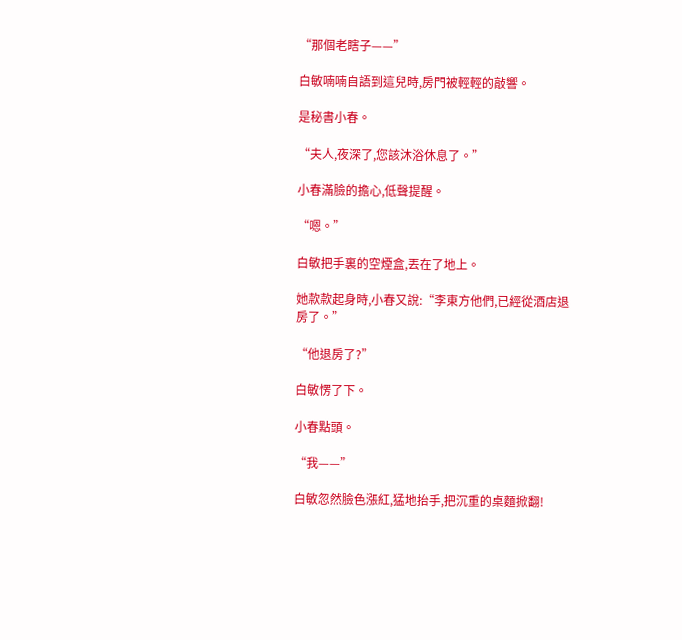“那個老瞎子——”

白敏喃喃自語到這兒時,房門被輕輕的敲響。

是秘書小春。

“夫人,夜深了,您該沐浴休息了。”

小春滿臉的擔心,低聲提醒。

“嗯。”

白敏把手裏的空煙盒,丟在了地上。

她款款起身時,小春又說:“李東方他們,已經從酒店退房了。”

“他退房了?”

白敏愣了下。

小春點頭。

“我——”

白敏忽然臉色漲紅,猛地抬手,把沉重的桌麵掀翻!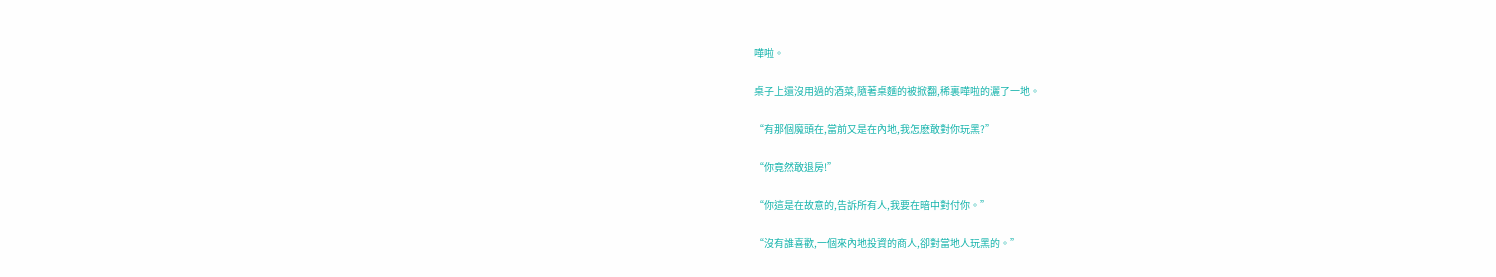嘩啦。

桌子上還沒用過的酒菜,隨著桌麵的被掀翻,稀裏嘩啦的灑了一地。

“有那個魔頭在,當前又是在內地,我怎麽敢對你玩黑?”

“你竟然敢退房!”

“你這是在故意的,告訴所有人,我要在暗中對付你。”

“沒有誰喜歡,一個來內地投資的商人,卻對當地人玩黑的。”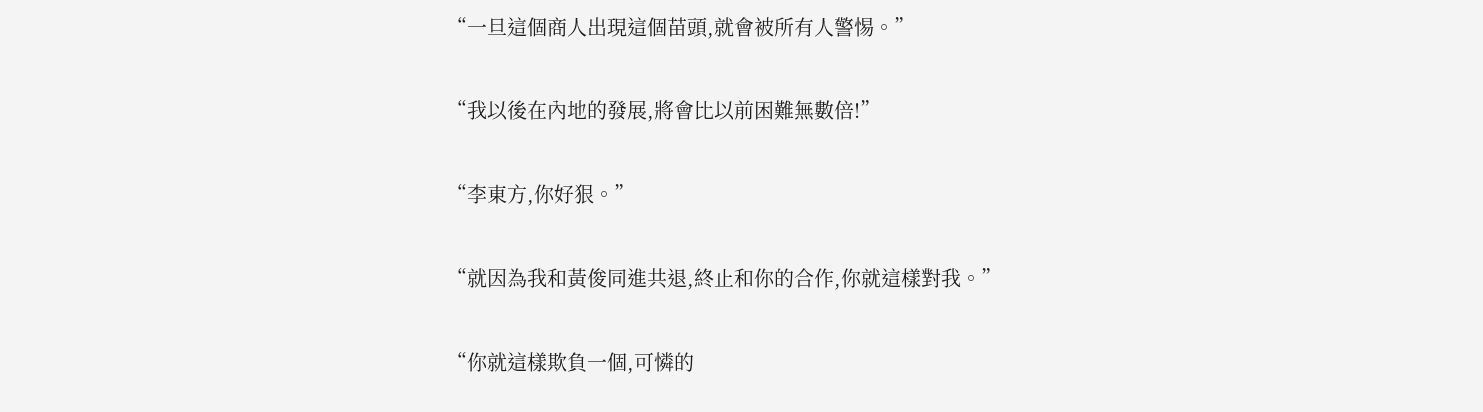“一旦這個商人出現這個苗頭,就會被所有人警惕。”

“我以後在內地的發展,將會比以前困難無數倍!”

“李東方,你好狠。”

“就因為我和黃俊同進共退,終止和你的合作,你就這樣對我。”

“你就這樣欺負一個,可憐的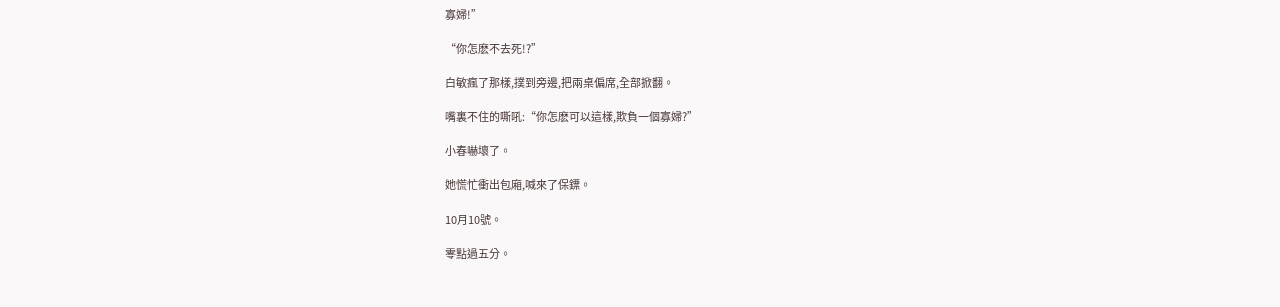寡婦!”

“你怎麽不去死!?”

白敏瘋了那樣,撲到旁邊,把兩桌偏席,全部掀翻。

嘴裏不住的嘶吼:“你怎麽可以這樣,欺負一個寡婦?”

小春嚇壞了。

她慌忙衝出包廂,喊來了保鏢。

10月10號。

零點過五分。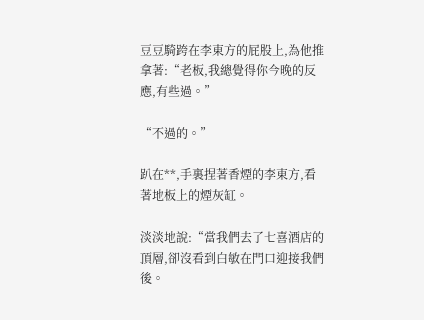豆豆騎跨在李東方的屁股上,為他推拿著:“老板,我總覺得你今晚的反應,有些過。”

“不過的。”

趴在**,手裏捏著香煙的李東方,看著地板上的煙灰缸。

淡淡地說:“當我們去了七喜酒店的頂層,卻沒看到白敏在門口迎接我們後。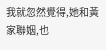我就忽然覺得,她和黃家聯姻,也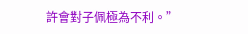許會對子佩極為不利。”